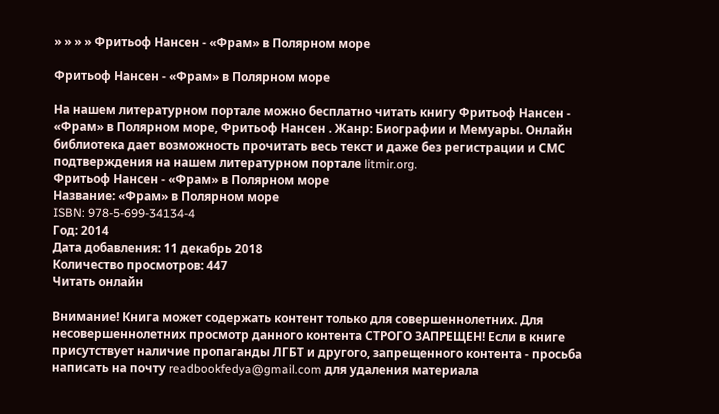» » » » Фритьоф Нансен - «Фрам» в Полярном море

Фритьоф Нансен - «Фрам» в Полярном море

На нашем литературном портале можно бесплатно читать книгу Фритьоф Нансен - «Фрам» в Полярном море, Фритьоф Нансен . Жанр: Биографии и Мемуары. Онлайн библиотека дает возможность прочитать весь текст и даже без регистрации и СМС подтверждения на нашем литературном портале litmir.org.
Фритьоф Нансен - «Фрам» в Полярном море
Название: «Фрам» в Полярном море
ISBN: 978-5-699-34134-4
Год: 2014
Дата добавления: 11 декабрь 2018
Количество просмотров: 447
Читать онлайн

Внимание! Книга может содержать контент только для совершеннолетних. Для несовершеннолетних просмотр данного контента СТРОГО ЗАПРЕЩЕН! Если в книге присутствует наличие пропаганды ЛГБТ и другого, запрещенного контента - просьба написать на почту readbookfedya@gmail.com для удаления материала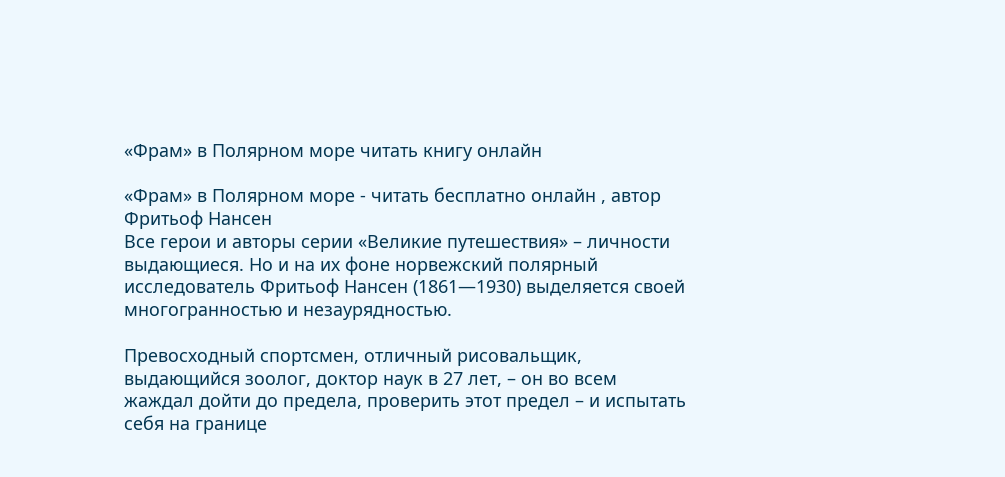«Фрам» в Полярном море читать книгу онлайн

«Фрам» в Полярном море - читать бесплатно онлайн , автор Фритьоф Нансен
Все герои и авторы серии «Великие путешествия» – личности выдающиеся. Но и на их фоне норвежский полярный исследователь Фритьоф Нансен (1861—1930) выделяется своей многогранностью и незаурядностью.

Превосходный спортсмен, отличный рисовальщик, выдающийся зоолог, доктор наук в 27 лет, – он во всем жаждал дойти до предела, проверить этот предел – и испытать себя на границе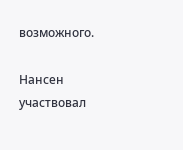возможного.

Нансен участвовал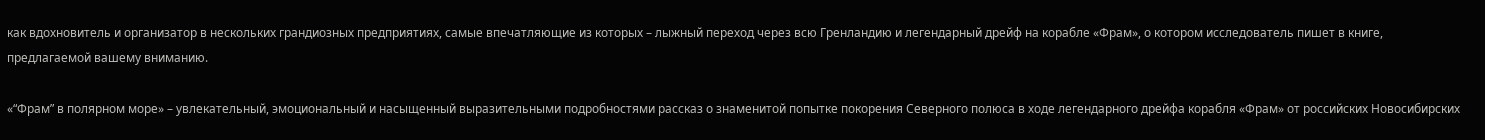как вдохновитель и организатор в нескольких грандиозных предприятиях, самые впечатляющие из которых – лыжный переход через всю Гренландию и легендарный дрейф на корабле «Фрам», о котором исследователь пишет в книге, предлагаемой вашему вниманию.

«“Фрам” в полярном море» – увлекательный, эмоциональный и насыщенный выразительными подробностями рассказ о знаменитой попытке покорения Северного полюса в ходе легендарного дрейфа корабля «Фрам» от российских Новосибирских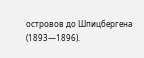островов до Шпицбергена (1893—1896).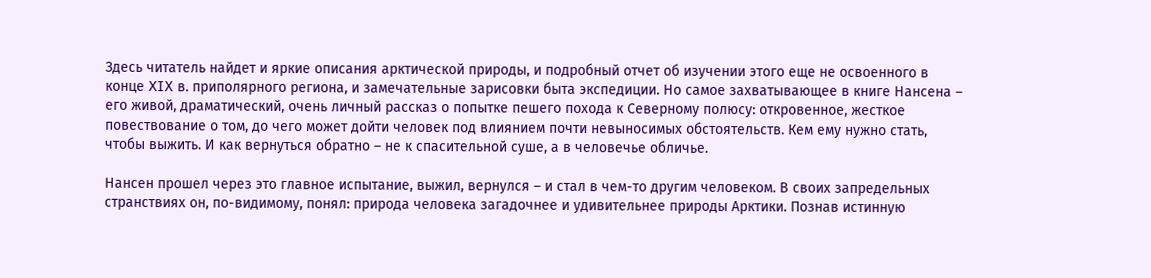Здесь читатель найдет и яркие описания арктической природы, и подробный отчет об изучении этого еще не освоенного в конце XIX в. приполярного региона, и замечательные зарисовки быта экспедиции. Но самое захватывающее в книге Нансена – его живой, драматический, очень личный рассказ о попытке пешего похода к Северному полюсу: откровенное, жесткое повествование о том, до чего может дойти человек под влиянием почти невыносимых обстоятельств. Кем ему нужно стать, чтобы выжить. И как вернуться обратно – не к спасительной суше, а в человечье обличье.

Нансен прошел через это главное испытание, выжил, вернулся – и стал в чем-то другим человеком. В своих запредельных странствиях он, по-видимому, понял: природа человека загадочнее и удивительнее природы Арктики. Познав истинную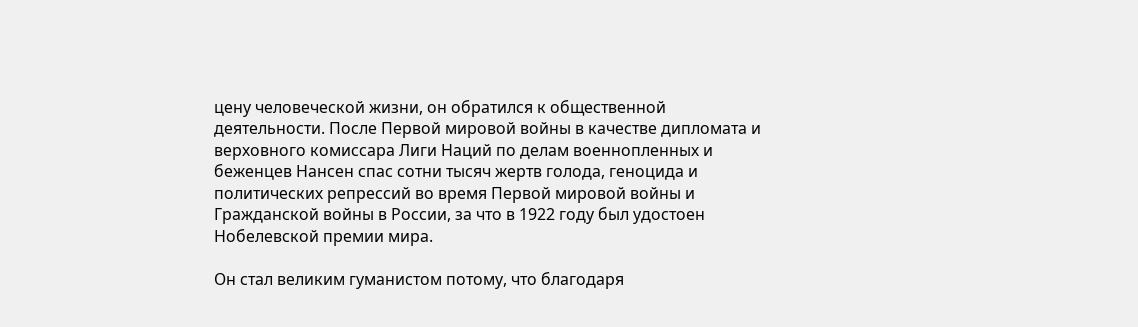цену человеческой жизни, он обратился к общественной деятельности. После Первой мировой войны в качестве дипломата и верховного комиссара Лиги Наций по делам военнопленных и беженцев Нансен спас сотни тысяч жертв голода, геноцида и политических репрессий во время Первой мировой войны и Гражданской войны в России, за что в 1922 году был удостоен Нобелевской премии мира.

Он стал великим гуманистом потому, что благодаря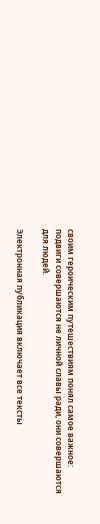своим героическим путешествиям понял самое важное: подвиги совершаются не личной славы ради, они совершаются для людей.

Электронная публикация включает все тексты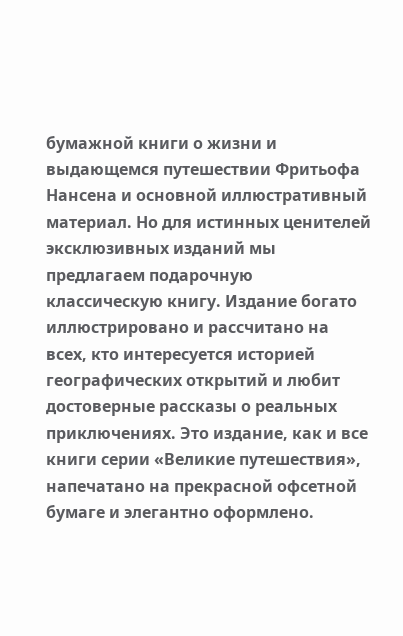бумажной книги о жизни и выдающемся путешествии Фритьофа Нансена и основной иллюстративный материал. Но для истинных ценителей эксклюзивных изданий мы предлагаем подарочную классическую книгу. Издание богато иллюстрировано и рассчитано на всех, кто интересуется историей географических открытий и любит достоверные рассказы о реальных приключениях. Это издание, как и все книги серии «Великие путешествия», напечатано на прекрасной офсетной бумаге и элегантно оформлено.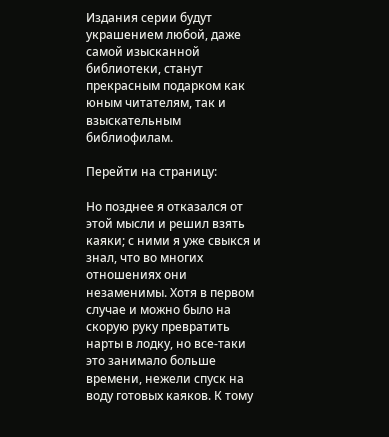Издания серии будут украшением любой, даже самой изысканной библиотеки, станут прекрасным подарком как юным читателям, так и взыскательным библиофилам.

Перейти на страницу:

Но позднее я отказался от этой мысли и решил взять каяки; с ними я уже свыкся и знал, что во многих отношениях они незаменимы. Хотя в первом случае и можно было на скорую руку превратить нарты в лодку, но все-таки это занимало больше времени, нежели спуск на воду готовых каяков. К тому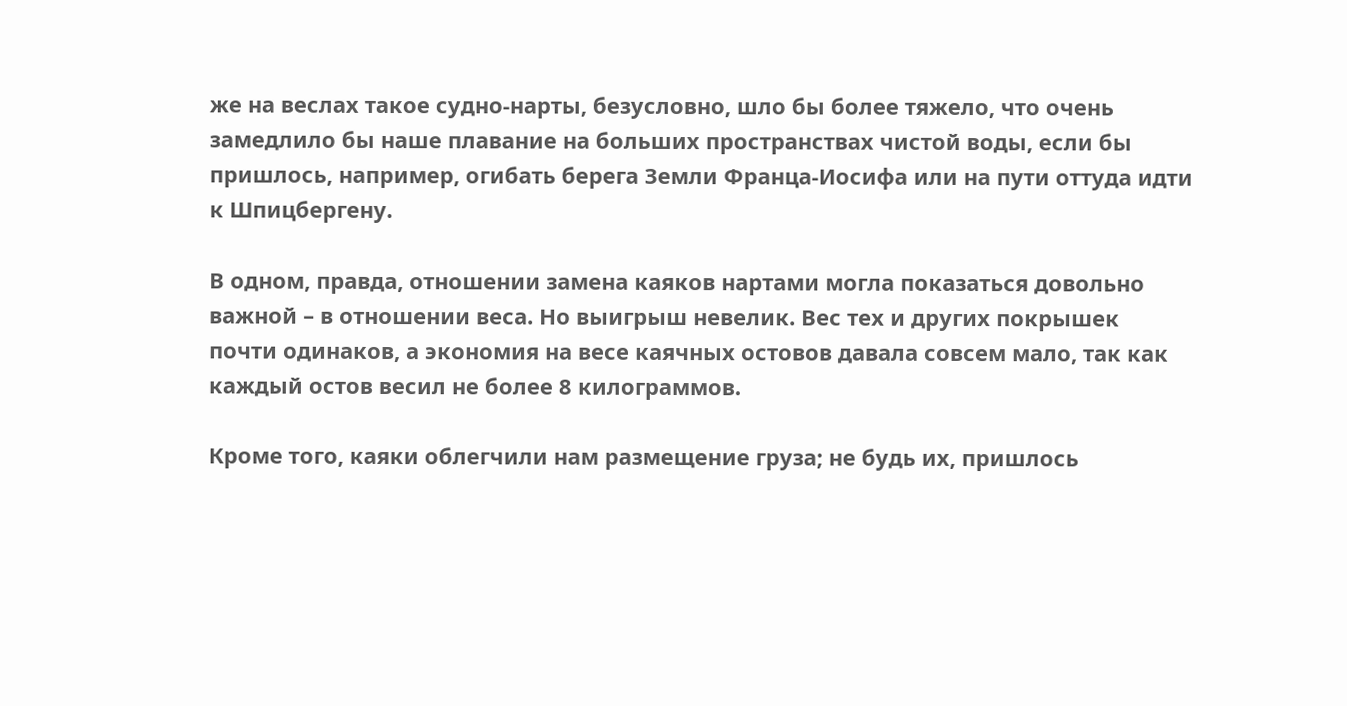же на веслах такое судно-нарты, безусловно, шло бы более тяжело, что очень замедлило бы наше плавание на больших пространствах чистой воды, если бы пришлось, например, огибать берега Земли Франца-Иосифа или на пути оттуда идти к Шпицбергену.

В одном, правда, отношении замена каяков нартами могла показаться довольно важной – в отношении веса. Но выигрыш невелик. Вес тех и других покрышек почти одинаков, а экономия на весе каячных остовов давала совсем мало, так как каждый остов весил не более 8 килограммов.

Кроме того, каяки облегчили нам размещение груза; не будь их, пришлось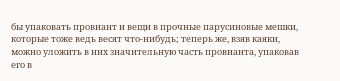бы упаковать провиант и вещи в прочные парусиновые мешки, которые тоже ведь весят что-нибудь; теперь же, взяв каяки, можно уложить в них значительную часть провианта, упаковав его в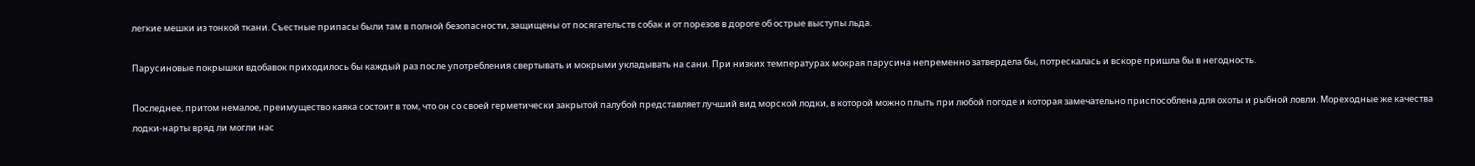легкие мешки из тонкой ткани. Съестные припасы были там в полной безопасности, защищены от посягательств собак и от порезов в дороге об острые выступы льда.

Парусиновые покрышки вдобавок приходилось бы каждый раз после употребления свертывать и мокрыми укладывать на сани. При низких температурах мокрая парусина непременно затвердела бы, потрескалась и вскоре пришла бы в негодность.

Последнее, притом немалое, преимущество каяка состоит в том, что он со своей герметически закрытой палубой представляет лучший вид морской лодки, в которой можно плыть при любой погоде и которая замечательно приспособлена для охоты и рыбной ловли. Мореходные же качества лодки-нарты вряд ли могли нас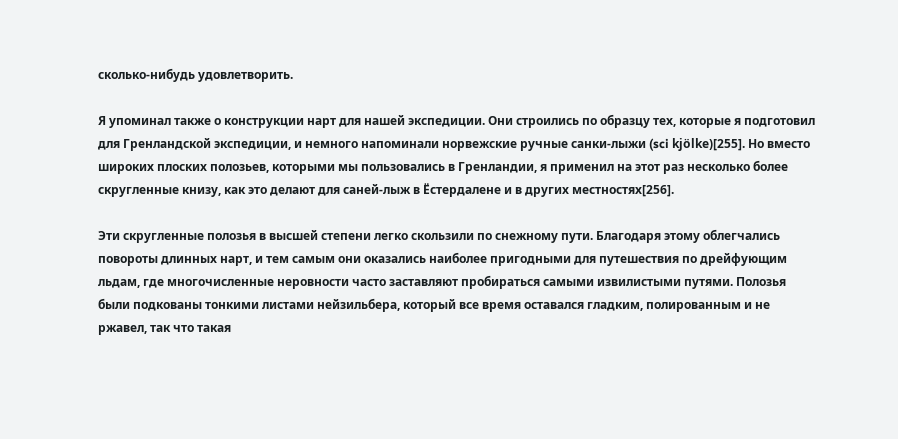сколько-нибудь удовлетворить.

Я упоминал также о конструкции нарт для нашей экспедиции. Они строились по образцу тех, которые я подготовил для Гренландской экспедиции, и немного напоминали норвежские ручные санки-лыжи (sci kjölke)[255]. Но вместо широких плоских полозьев, которыми мы пользовались в Гренландии, я применил на этот раз несколько более скругленные книзу, как это делают для саней-лыж в Ёстердалене и в других местностях[256].

Эти скругленные полозья в высшей степени легко скользили по снежному пути. Благодаря этому облегчались повороты длинных нарт, и тем самым они оказались наиболее пригодными для путешествия по дрейфующим льдам, где многочисленные неровности часто заставляют пробираться самыми извилистыми путями. Полозья были подкованы тонкими листами нейзильбера, который все время оставался гладким, полированным и не ржавел, так что такая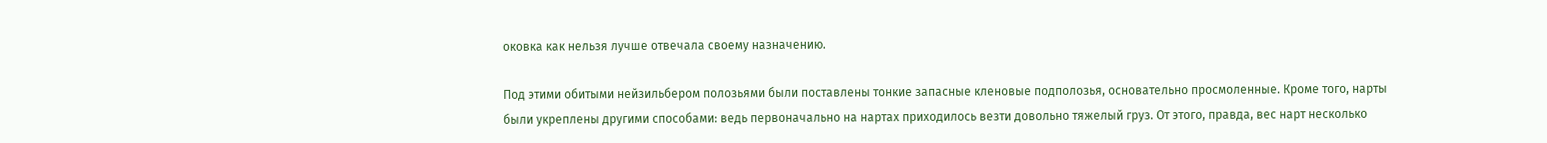оковка как нельзя лучше отвечала своему назначению.

Под этими обитыми нейзильбером полозьями были поставлены тонкие запасные кленовые подполозья, основательно просмоленные. Кроме того, нарты были укреплены другими способами: ведь первоначально на нартах приходилось везти довольно тяжелый груз. От этого, правда, вес нарт несколько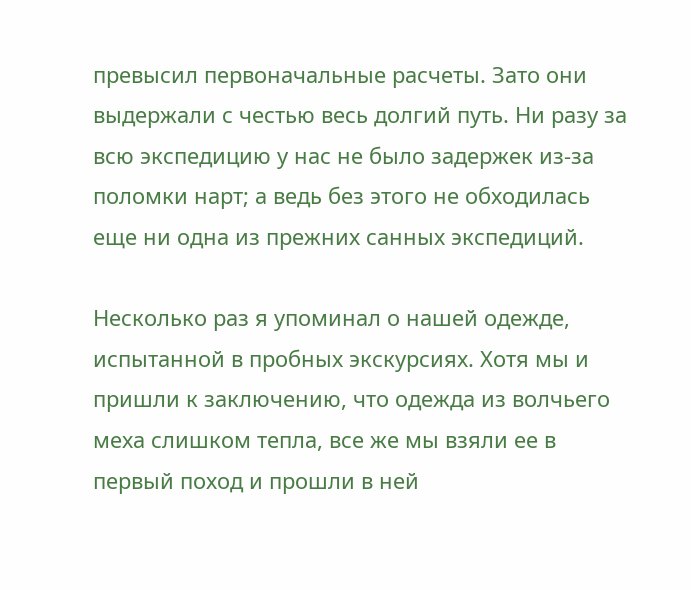превысил первоначальные расчеты. Зато они выдержали с честью весь долгий путь. Ни разу за всю экспедицию у нас не было задержек из-за поломки нарт; а ведь без этого не обходилась еще ни одна из прежних санных экспедиций.

Несколько раз я упоминал о нашей одежде, испытанной в пробных экскурсиях. Хотя мы и пришли к заключению, что одежда из волчьего меха слишком тепла, все же мы взяли ее в первый поход и прошли в ней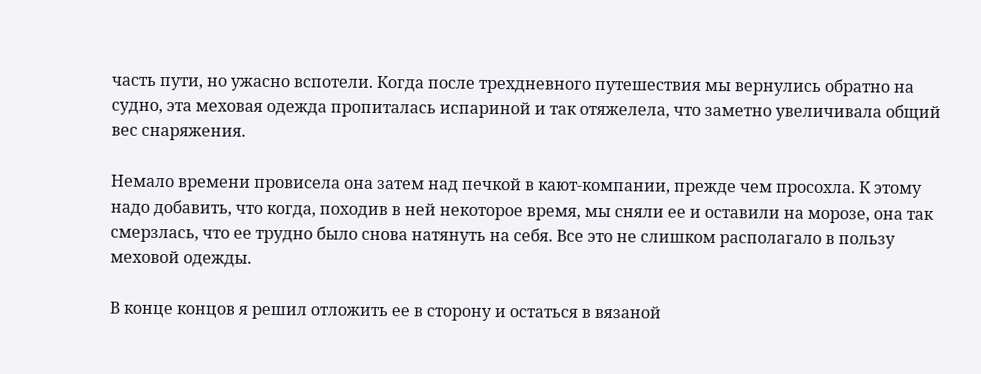часть пути, но ужасно вспотели. Когда после трехдневного путешествия мы вернулись обратно на судно, эта меховая одежда пропиталась испариной и так отяжелела, что заметно увеличивала общий вес снаряжения.

Немало времени провисела она затем над печкой в кают-компании, прежде чем просохла. К этому надо добавить, что когда, походив в ней некоторое время, мы сняли ее и оставили на морозе, она так смерзлась, что ее трудно было снова натянуть на себя. Все это не слишком располагало в пользу меховой одежды.

В конце концов я решил отложить ее в сторону и остаться в вязаной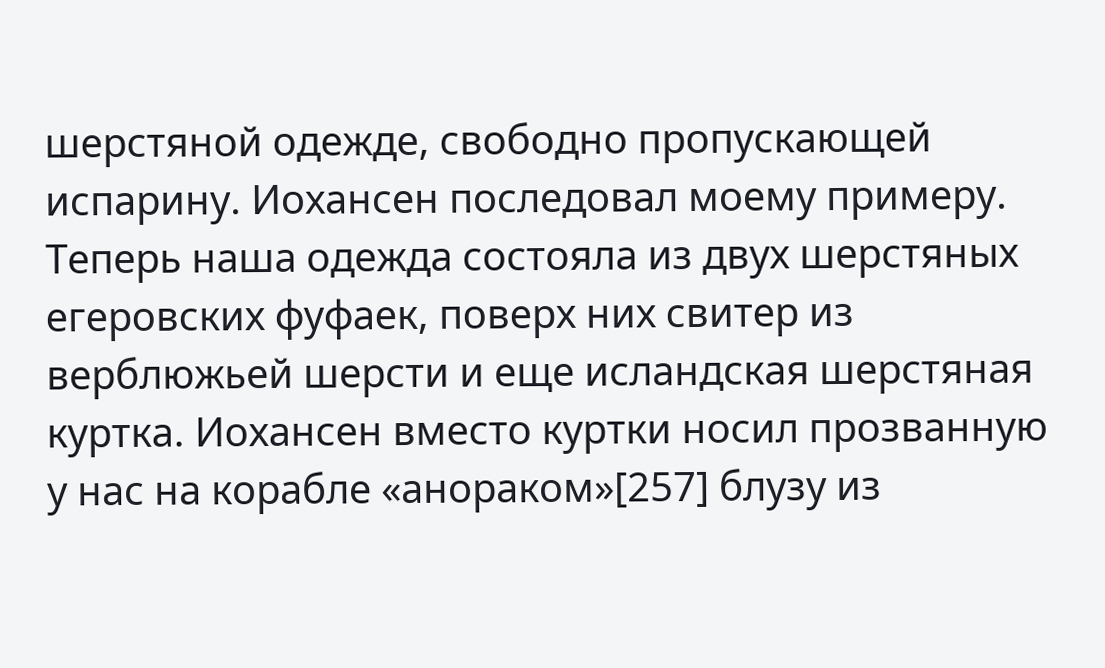шерстяной одежде, свободно пропускающей испарину. Иохансен последовал моему примеру. Теперь наша одежда состояла из двух шерстяных егеровских фуфаек, поверх них свитер из верблюжьей шерсти и еще исландская шерстяная куртка. Иохансен вместо куртки носил прозванную у нас на корабле «анораком»[257] блузу из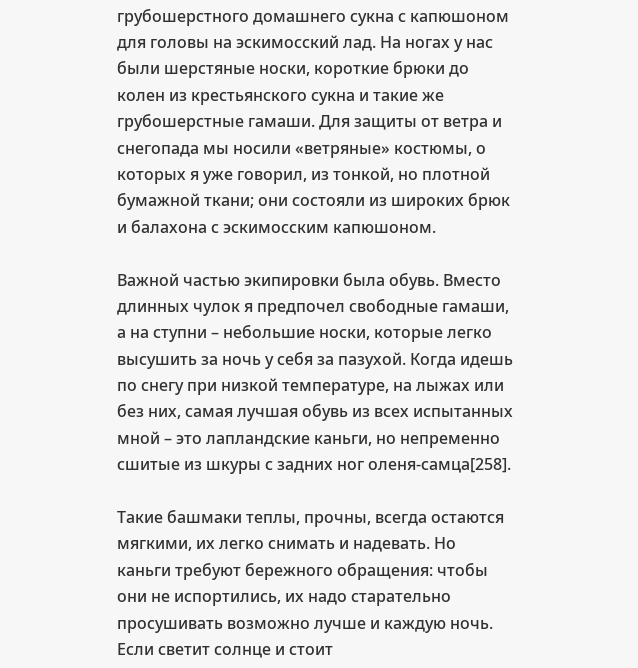грубошерстного домашнего сукна с капюшоном для головы на эскимосский лад. На ногах у нас были шерстяные носки, короткие брюки до колен из крестьянского сукна и такие же грубошерстные гамаши. Для защиты от ветра и снегопада мы носили «ветряные» костюмы, о которых я уже говорил, из тонкой, но плотной бумажной ткани; они состояли из широких брюк и балахона с эскимосским капюшоном.

Важной частью экипировки была обувь. Вместо длинных чулок я предпочел свободные гамаши, а на ступни – небольшие носки, которые легко высушить за ночь у себя за пазухой. Когда идешь по снегу при низкой температуре, на лыжах или без них, самая лучшая обувь из всех испытанных мной – это лапландские каньги, но непременно сшитые из шкуры с задних ног оленя-самца[258].

Такие башмаки теплы, прочны, всегда остаются мягкими, их легко снимать и надевать. Но каньги требуют бережного обращения: чтобы они не испортились, их надо старательно просушивать возможно лучше и каждую ночь. Если светит солнце и стоит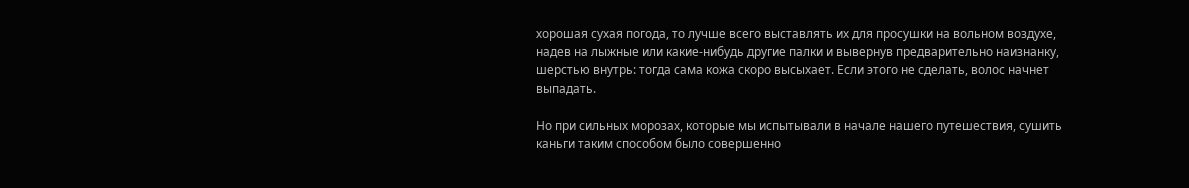хорошая сухая погода, то лучше всего выставлять их для просушки на вольном воздухе, надев на лыжные или какие-нибудь другие палки и вывернув предварительно наизнанку, шерстью внутрь: тогда сама кожа скоро высыхает. Если этого не сделать, волос начнет выпадать.

Но при сильных морозах, которые мы испытывали в начале нашего путешествия, сушить каньги таким способом было совершенно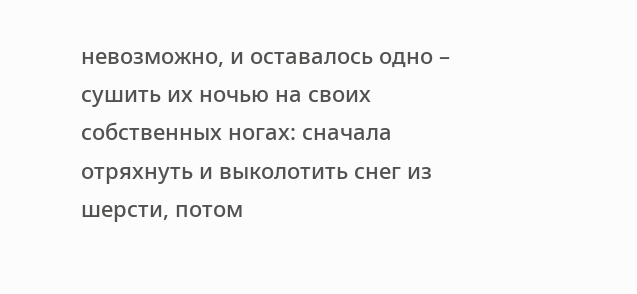невозможно, и оставалось одно – сушить их ночью на своих собственных ногах: сначала отряхнуть и выколотить снег из шерсти, потом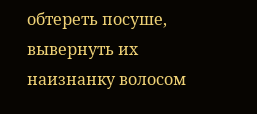обтереть посуше, вывернуть их наизнанку волосом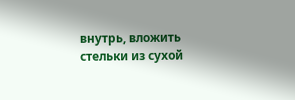внутрь, вложить стельки из сухой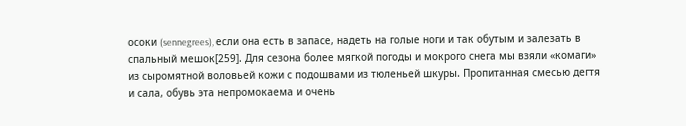осоки (sennegrees), если она есть в запасе, надеть на голые ноги и так обутым и залезать в спальный мешок[259]. Для сезона более мягкой погоды и мокрого снега мы взяли «комаги» из сыромятной воловьей кожи с подошвами из тюленьей шкуры. Пропитанная смесью дегтя и сала, обувь эта непромокаема и очень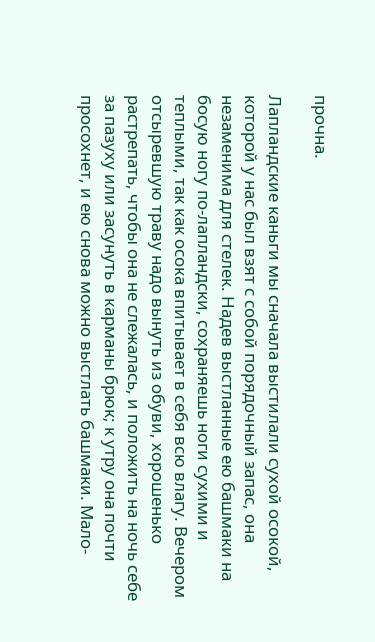прочна.

Лапландские каньги мы сначала выстилали сухой осокой, которой у нас был взят с собой порядочный запас, она незаменима для стелек. Надев выстланные ею башмаки на босую ногу по-лапландски, сохраняешь ноги сухими и теплыми, так как осока впитывает в себя всю влагу. Вечером отсыревшую траву надо вынуть из обуви, хорошенько растрепать, чтобы она не слежалась, и положить на ночь себе за пазуху или засунуть в карманы брюк; к утру она почти просохнет, и ею снова можно выстлать башмаки. Мало-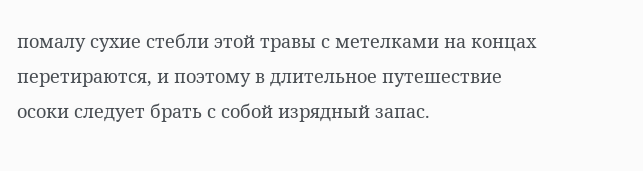помалу сухие стебли этой травы с метелками на концах перетираются, и поэтому в длительное путешествие осоки следует брать с собой изрядный запас.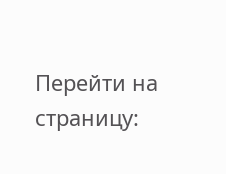Перейти на страницу: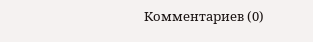Комментариев (0)